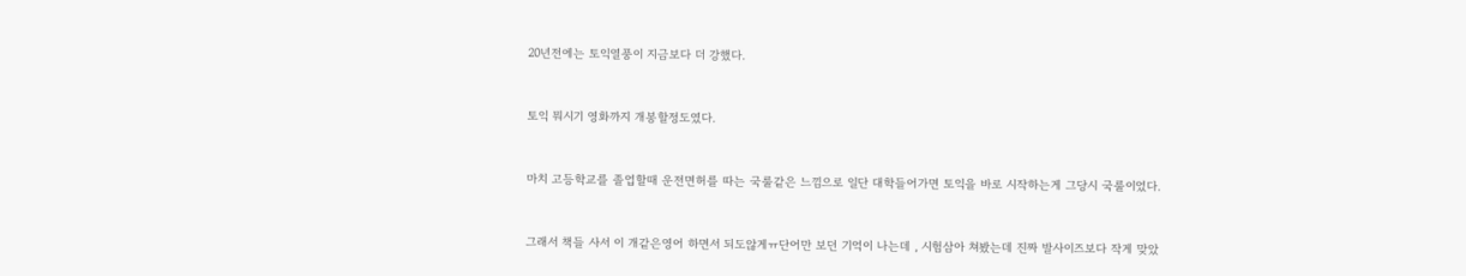20년전에는 토익열풍이 지금보다 더 강했다.


토익 뭐시기 영화까지 개봉할정도였다.


마치 고등학교를 졸업할때 운전면허를 따는 국룰같은 느낌으로 일단 대학들어가면 토익을 바로 시작하는게 그당시 국룰이었다.


그래서 책들 사서 이 개같은영어 하면서 되도않게ㅠ단어만 보던 기억이 나는데 , 시험삼아 쳐봤는데 진짜 발사이즈보다 작게 맞았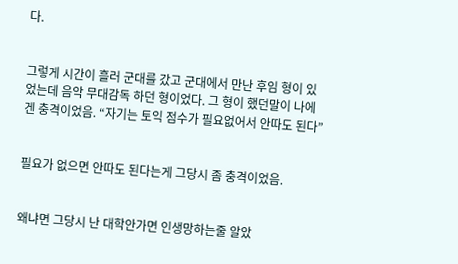다.


그렇게 시간이 흘러 군대를 갔고 군대에서 만난 후임 형이 있었는데 음악 무대감독 하던 형이었다. 그 형이 했던말이 나에겐 충격이었음. “자기는 토익 점수가 필요없어서 안따도 된다”


필요가 없으면 안따도 된다는게 그당시 좀 충격이었음.


왜냐면 그당시 난 대학안가면 인생망하는줄 알았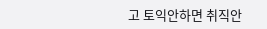고 토익안하면 취직안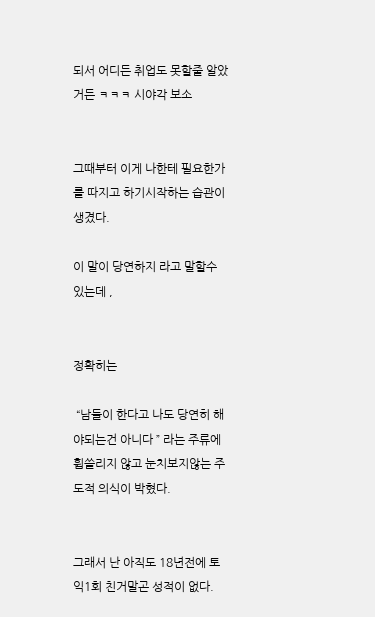되서 어디든 취업도 못할줄 알았거든 ㅋㅋㅋ 시야각 보소


그때부터 이게 나한테 필요한가를 따지고 하기시작하는 습관이 생겼다.

이 말이 당연하지 라고 말할수 있는데 ,


정확히는

 “남들이 한다고 나도 당연히 해야되는건 아니다 ” 라는 주류에 휩쓸리지 않고 눈치보지않는 주도적 의식이 박혔다.


그래서 난 아직도 18년전에 토익1회 친거말곤 성적이 없다.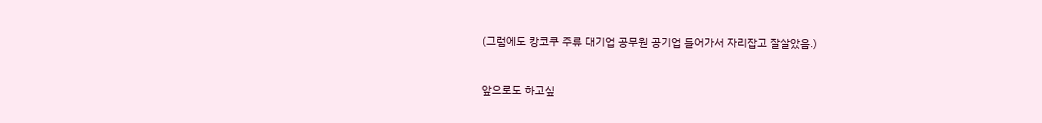(그럼에도 캉코쿠 주류 대기업 공무원 공기업 들어가서 자리잡고 잘살았음.)


앞으로도 하고싶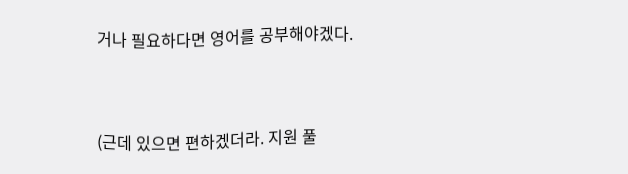거나 필요하다면 영어를 공부해야겠다.


(근데 있으면 편하겠더라. 지원 풀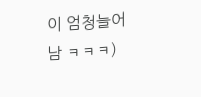이 엄청늘어남 ㅋㅋㅋ)